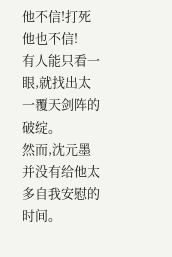他不信!打死他也不信!
有人能只看一眼,就找出太一覆天剑阵的破绽。
然而,沈元墨并没有给他太多自我安慰的时间。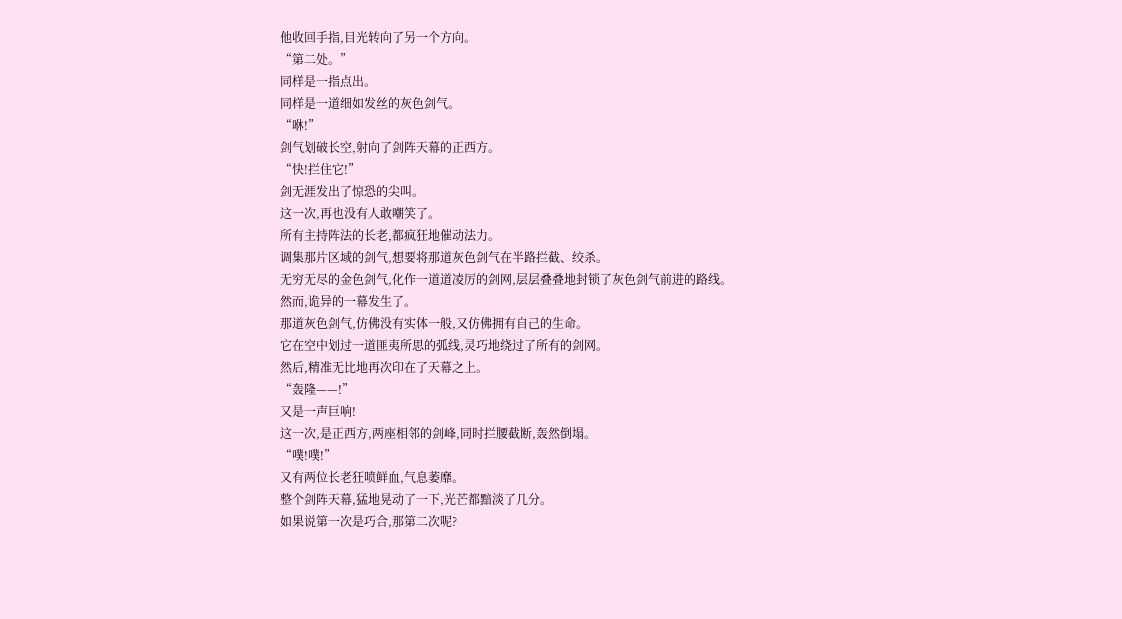他收回手指,目光转向了另一个方向。
“第二处。”
同样是一指点出。
同样是一道细如发丝的灰色剑气。
“咻!”
剑气划破长空,射向了剑阵天幕的正西方。
“快!拦住它!”
剑无涯发出了惊恐的尖叫。
这一次,再也没有人敢嘲笑了。
所有主持阵法的长老,都疯狂地催动法力。
调集那片区域的剑气,想要将那道灰色剑气在半路拦截、绞杀。
无穷无尽的金色剑气,化作一道道凌厉的剑网,层层叠叠地封锁了灰色剑气前进的路线。
然而,诡异的一幕发生了。
那道灰色剑气,仿佛没有实体一般,又仿佛拥有自己的生命。
它在空中划过一道匪夷所思的弧线,灵巧地绕过了所有的剑网。
然后,精准无比地再次印在了天幕之上。
“轰隆——!”
又是一声巨响!
这一次,是正西方,两座相邻的剑峰,同时拦腰截断,轰然倒塌。
“噗!噗!”
又有两位长老狂喷鲜血,气息萎靡。
整个剑阵天幕,猛地晃动了一下,光芒都黯淡了几分。
如果说第一次是巧合,那第二次呢?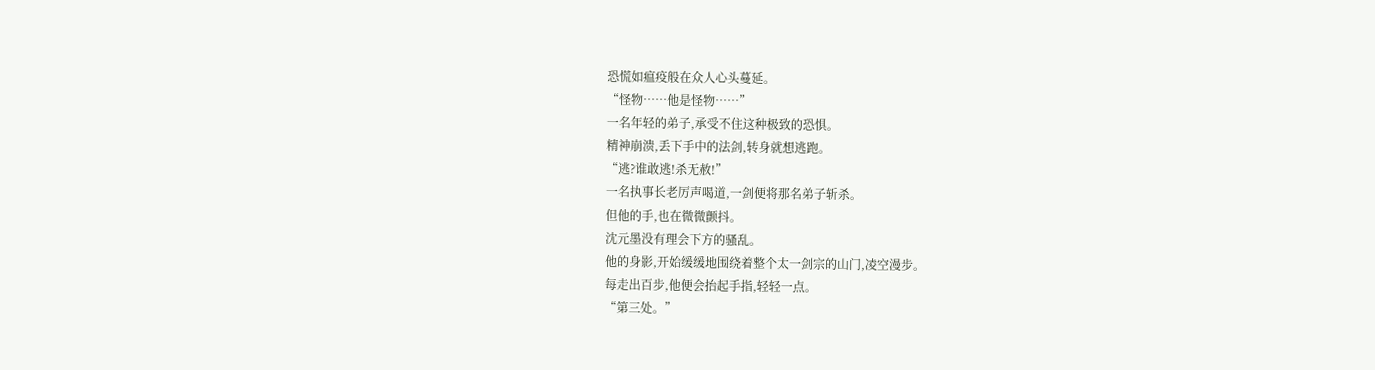恐慌如瘟疫般在众人心头蔓延。
“怪物……他是怪物……”
一名年轻的弟子,承受不住这种极致的恐惧。
精神崩溃,丢下手中的法剑,转身就想逃跑。
“逃?谁敢逃!杀无赦!”
一名执事长老厉声喝道,一剑便将那名弟子斩杀。
但他的手,也在微微颤抖。
沈元墨没有理会下方的骚乱。
他的身影,开始缓缓地围绕着整个太一剑宗的山门,凌空漫步。
每走出百步,他便会抬起手指,轻轻一点。
“第三处。”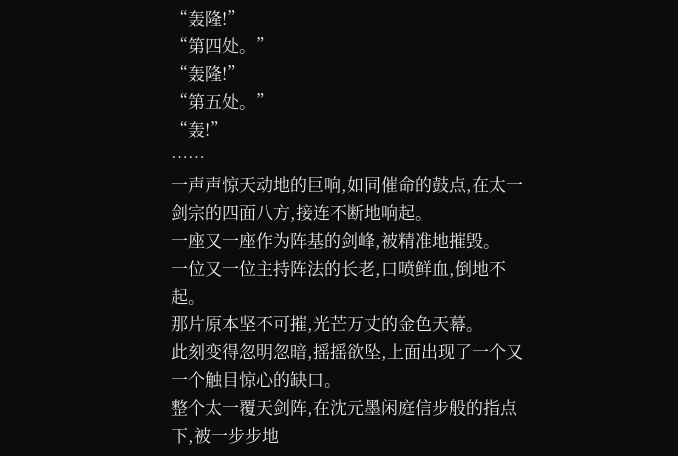“轰隆!”
“第四处。”
“轰隆!”
“第五处。”
“轰!”
……
一声声惊天动地的巨响,如同催命的鼓点,在太一剑宗的四面八方,接连不断地响起。
一座又一座作为阵基的剑峰,被精准地摧毁。
一位又一位主持阵法的长老,口喷鲜血,倒地不起。
那片原本坚不可摧,光芒万丈的金色天幕。
此刻变得忽明忽暗,摇摇欲坠,上面出现了一个又一个触目惊心的缺口。
整个太一覆天剑阵,在沈元墨闲庭信步般的指点下,被一步步地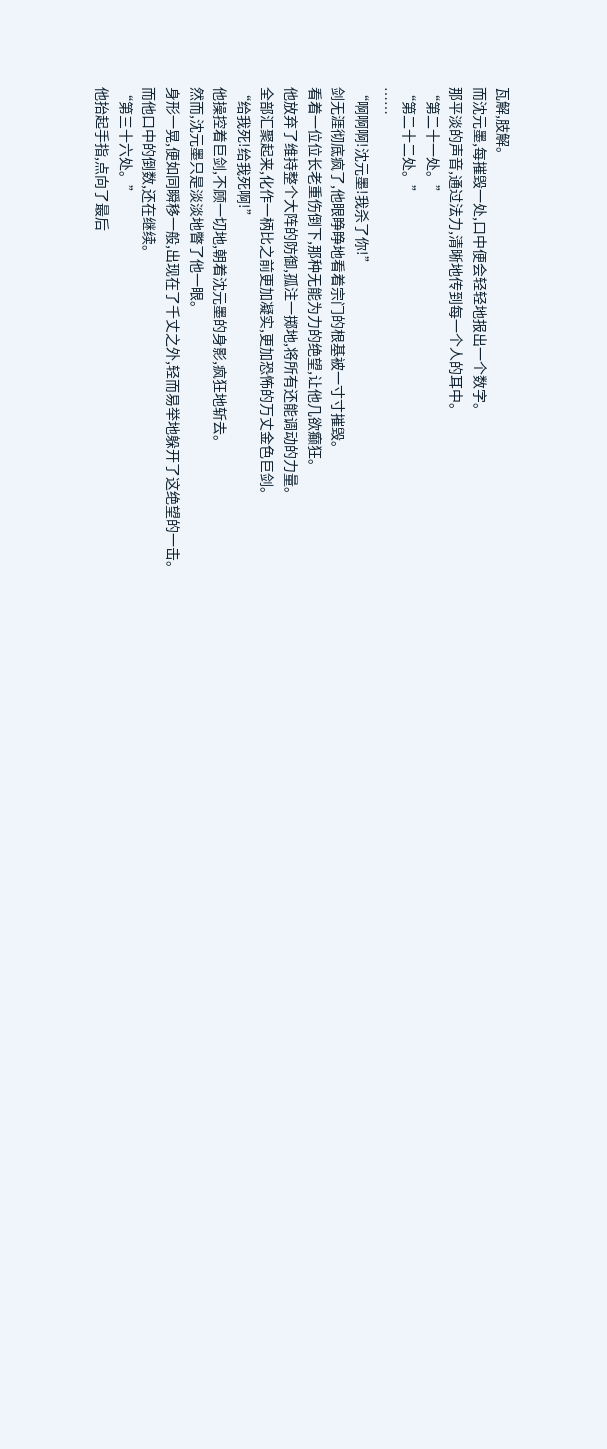瓦解,肢解。
而沈元墨,每摧毁一处,口中便会轻轻地报出一个数字。
那平淡的声音,通过法力,清晰地传到每一个人的耳中。
“第二十一处。”
“第二十二处。”
……
“啊啊啊!沈元墨!我杀了你!”
剑无涯彻底疯了,他眼睁睁地看着宗门的根基被一寸寸摧毁。
看着一位位长老重伤倒下,那种无能为力的绝望,让他几欲癫狂。
他放弃了维持整个大阵的防御,孤注一掷地,将所有还能调动的力量。
全部汇聚起来,化作一柄比之前更加凝实,更加恐怖的万丈金色巨剑。
“给我死!给我死啊!”
他操控着巨剑,不顾一切地,朝着沈元墨的身影,疯狂地斩去。
然而,沈元墨只是淡淡地瞥了他一眼。
身形一晃,便如同瞬移一般,出现在了千丈之外,轻而易举地躲开了这绝望的一击。
而他口中的倒数,还在继续。
“第三十六处。”
他抬起手指,点向了最后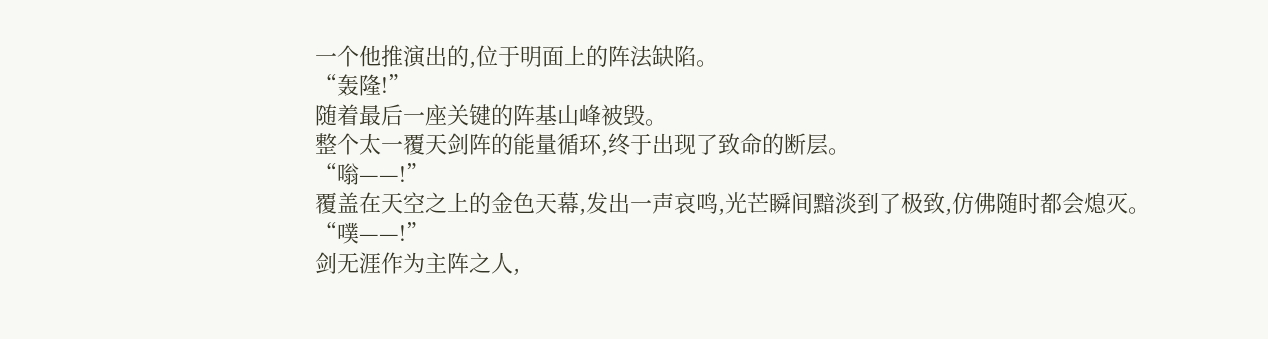一个他推演出的,位于明面上的阵法缺陷。
“轰隆!”
随着最后一座关键的阵基山峰被毁。
整个太一覆天剑阵的能量循环,终于出现了致命的断层。
“嗡——!”
覆盖在天空之上的金色天幕,发出一声哀鸣,光芒瞬间黯淡到了极致,仿佛随时都会熄灭。
“噗——!”
剑无涯作为主阵之人,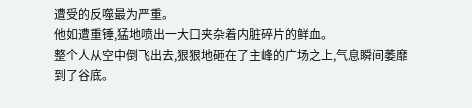遭受的反噬最为严重。
他如遭重锤,猛地喷出一大口夹杂着内脏碎片的鲜血。
整个人从空中倒飞出去,狠狠地砸在了主峰的广场之上,气息瞬间萎靡到了谷底。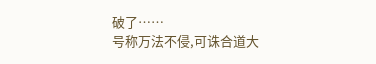破了……
号称万法不侵,可诛合道大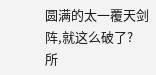圆满的太一覆天剑阵,就这么破了?
所